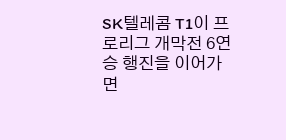SK텔레콤 T1이 프로리그 개막전 6연승 행진을 이어가면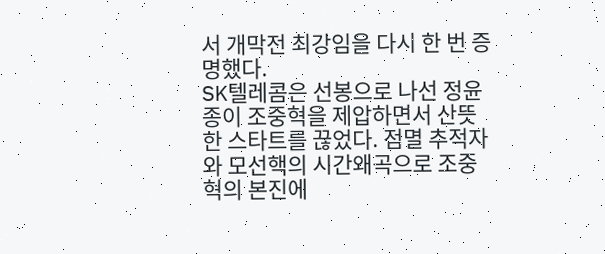서 개막전 최강임을 다시 한 번 증명했다.
SK텔레콤은 선봉으로 나선 정윤종이 조중혁을 제압하면서 산뜻한 스타트를 끊었다. 점멸 추적자와 모선핵의 시간왜곡으로 조중혁의 본진에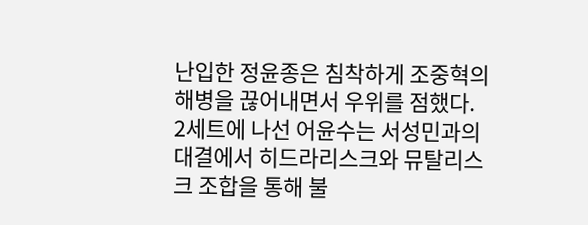난입한 정윤종은 침착하게 조중혁의 해병을 끊어내면서 우위를 점했다.
2세트에 나선 어윤수는 서성민과의 대결에서 히드라리스크와 뮤탈리스크 조합을 통해 불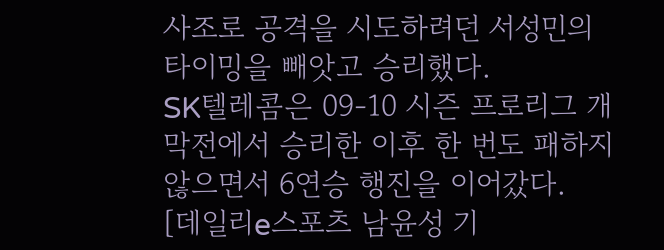사조로 공격을 시도하려던 서성민의 타이밍을 빼앗고 승리했다.
SK텔레콤은 09-10 시즌 프로리그 개막전에서 승리한 이후 한 번도 패하지 않으면서 6연승 행진을 이어갔다.
[데일리e스포츠 남윤성 기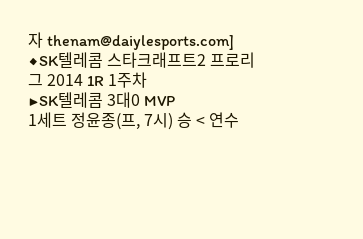자 thenam@daiylesports.com]
◆SK텔레콤 스타크래프트2 프로리그 2014 1R 1주차
▶SK텔레콤 3대0 MVP
1세트 정윤종(프, 7시) 승 < 연수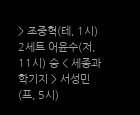> 조중혁(테, 1시)
2세트 어윤수(저, 11시) 승 < 세종과학기지 > 서성민(프, 5시)